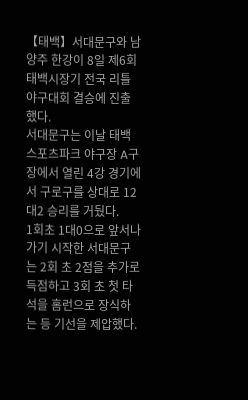【태백】서대문구와 남양주 한강이 8일 제6회 태백시장기 전국 리틀야구대회 결승에 진출했다.
서대문구는 이날 태백 스포츠파크 야구장 A구장에서 열린 4강 경기에서 구로구를 상대로 12대2 승리를 거뒀다.
1회초 1대0으로 앞서나가기 시작한 서대문구는 2회 초 2점을 추가로 득점하고 3회 초 첫 타석을 홈런으로 장식하는 등 기선을 제압했다.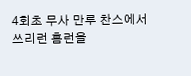4회초 무사 만루 찬스에서 쓰리런 홈런을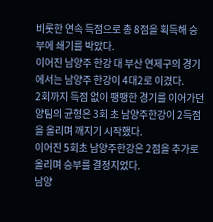비롯한 연속 득점으로 총 8점을 획득해 승부에 쇄기를 박았다.
이어진 남양주 한강 대 부산 연제구의 경기에서는 남양주 한강이 4대2로 이겼다.
2회까지 득점 없이 팽팽한 경기를 이어가던 양팀의 균형은 3회 초 남양주한강이 2득점을 올리며 깨지기 시작했다.
이어진 5회초 남양주한강은 2점을 추가로 올리며 승부를 결정지었다.
남양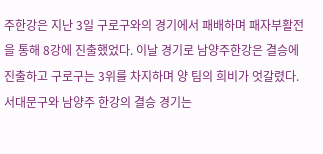주한강은 지난 3일 구로구와의 경기에서 패배하며 패자부활전을 통해 8강에 진출했었다. 이날 경기로 남양주한강은 결승에 진출하고 구로구는 3위를 차지하며 양 팀의 희비가 엇갈렸다.
서대문구와 남양주 한강의 결승 경기는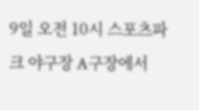9일 오전 10시 스포츠파크 야구장 A구장에서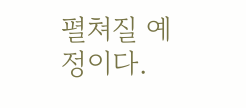펼쳐질 예정이다.